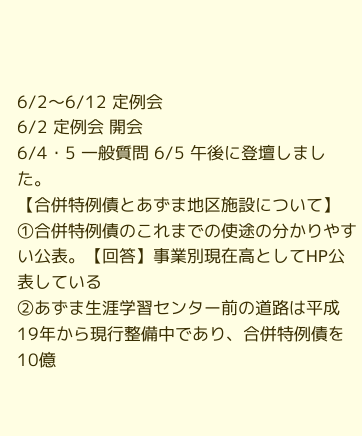6/2〜6/12 定例会
6/2 定例会 開会
6/4・5 一般質問 6/5 午後に登壇しました。
【合併特例債とあずま地区施設について】
①合併特例債のこれまでの使途の分かりやすい公表。【回答】事業別現在高としてHP公表している
②あずま生涯学習センター前の道路は平成19年から現行整備中であり、合併特例債を10億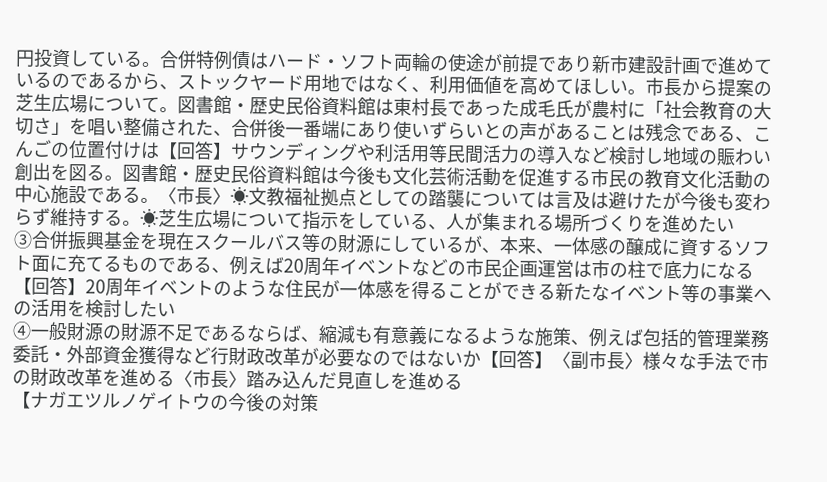円投資している。合併特例債はハード・ソフト両輪の使途が前提であり新市建設計画で進めているのであるから、ストックヤード用地ではなく、利用価値を高めてほしい。市長から提案の芝生広場について。図書館・歴史民俗資料館は東村長であった成毛氏が農村に「社会教育の大切さ」を唱い整備された、合併後一番端にあり使いずらいとの声があることは残念である、こんごの位置付けは【回答】サウンディングや利活用等民間活力の導入など検討し地域の賑わい創出を図る。図書館・歴史民俗資料館は今後も文化芸術活動を促進する市民の教育文化活動の中心施設である。〈市長〉☀文教福祉拠点としての踏襲については言及は避けたが今後も変わらず維持する。☀芝生広場について指示をしている、人が集まれる場所づくりを進めたい
③合併振興基金を現在スクールバス等の財源にしているが、本来、一体感の醸成に資するソフト面に充てるものである、例えば20周年イベントなどの市民企画運営は市の柱で底力になる【回答】20周年イベントのような住民が一体感を得ることができる新たなイベント等の事業への活用を検討したい
④一般財源の財源不足であるならば、縮減も有意義になるような施策、例えば包括的管理業務委託・外部資金獲得など行財政改革が必要なのではないか【回答】〈副市長〉様々な手法で市の財政改革を進める〈市長〉踏み込んだ見直しを進める
【ナガエツルノゲイトウの今後の対策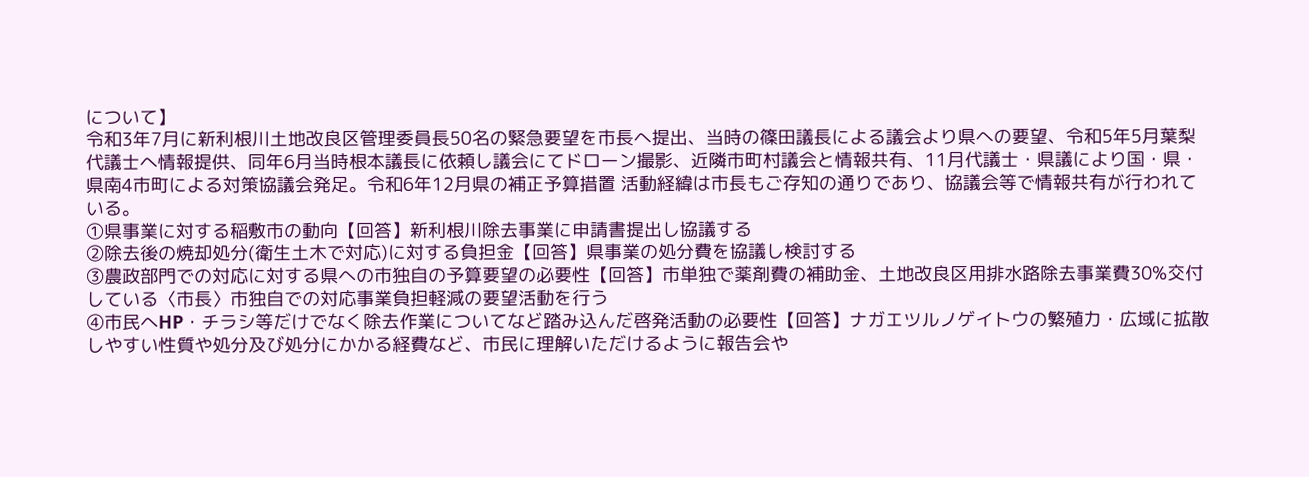について】
令和3年7月に新利根川土地改良区管理委員長50名の緊急要望を市長へ提出、当時の篠田議長による議会より県への要望、令和5年5月葉梨代議士へ情報提供、同年6月当時根本議長に依頼し議会にてドローン撮影、近隣市町村議会と情報共有、11月代議士・県議により国・県・県南4市町による対策協議会発足。令和6年12月県の補正予算措置 活動経緯は市長もご存知の通りであり、協議会等で情報共有が行われている。
①県事業に対する稲敷市の動向【回答】新利根川除去事業に申請書提出し協議する
②除去後の焼却処分(衛生土木で対応)に対する負担金【回答】県事業の処分費を協議し検討する
③農政部門での対応に対する県への市独自の予算要望の必要性【回答】市単独で薬剤費の補助金、土地改良区用排水路除去事業費30%交付している〈市長〉市独自での対応事業負担軽減の要望活動を行う
④市民へHP・チラシ等だけでなく除去作業についてなど踏み込んだ啓発活動の必要性【回答】ナガエツルノゲイトウの繁殖力・広域に拡散しやすい性質や処分及び処分にかかる経費など、市民に理解いただけるように報告会や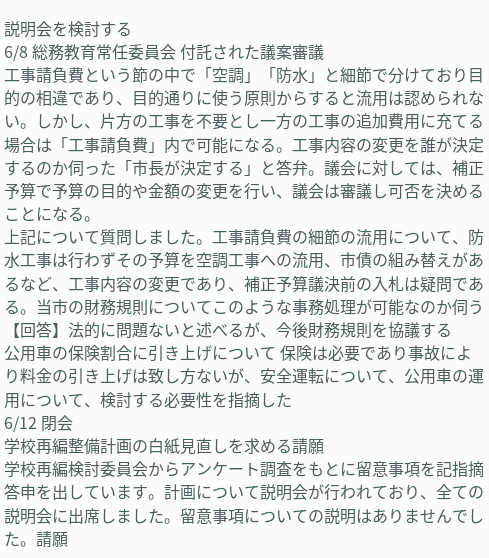説明会を検討する
6/8 総務教育常任委員会 付託された議案審議
工事請負費という節の中で「空調」「防水」と細節で分けており目的の相違であり、目的通りに使う原則からすると流用は認められない。しかし、片方の工事を不要とし一方の工事の追加費用に充てる場合は「工事請負費」内で可能になる。工事内容の変更を誰が決定するのか伺った「市長が決定する」と答弁。議会に対しては、補正予算で予算の目的や金額の変更を行い、議会は審議し可否を決めることになる。
上記について質問しました。工事請負費の細節の流用について、防水工事は行わずその予算を空調工事への流用、市債の組み替えがあるなど、工事内容の変更であり、補正予算議決前の入札は疑問である。当市の財務規則についてこのような事務処理が可能なのか伺う【回答】法的に問題ないと述べるが、今後財務規則を協議する
公用車の保険割合に引き上げについて 保険は必要であり事故により料金の引き上げは致し方ないが、安全運転について、公用車の運用について、検討する必要性を指摘した
6/12 閉会
学校再編整備計画の白紙見直しを求める請願
学校再編検討委員会からアンケート調査をもとに留意事項を記指摘答申を出しています。計画について説明会が行われており、全ての説明会に出席しました。留意事項についての説明はありませんでした。請願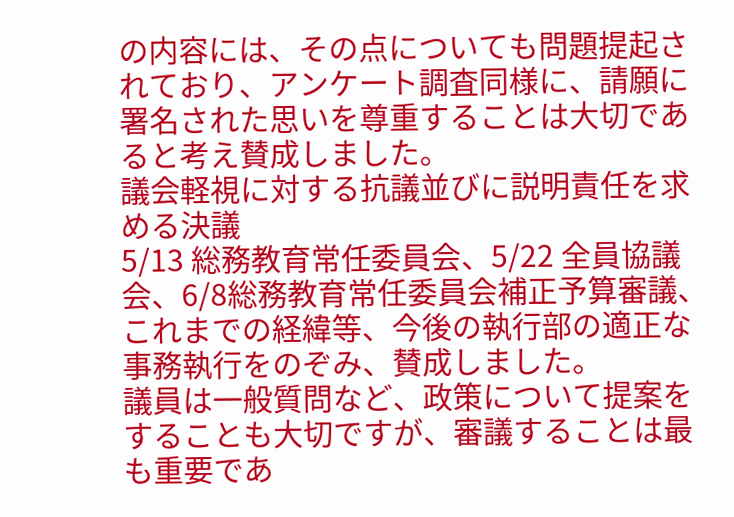の内容には、その点についても問題提起されており、アンケート調査同様に、請願に署名された思いを尊重することは大切であると考え賛成しました。
議会軽視に対する抗議並びに説明責任を求める決議
5/13 総務教育常任委員会、5/22 全員協議会、6/8総務教育常任委員会補正予算審議、これまでの経緯等、今後の執行部の適正な事務執行をのぞみ、賛成しました。
議員は一般質問など、政策について提案をすることも大切ですが、審議することは最も重要であ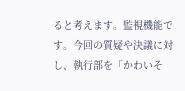ると考えます。監視機能です。今回の質疑や決議に対し、執行部を「かわいそ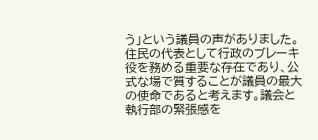う」という議員の声がありました。住民の代表として行政のブレーキ役を務める重要な存在であり、公式な場で質することが議員の最大の使命であると考えます。議会と執行部の緊張感を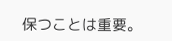保つことは重要。